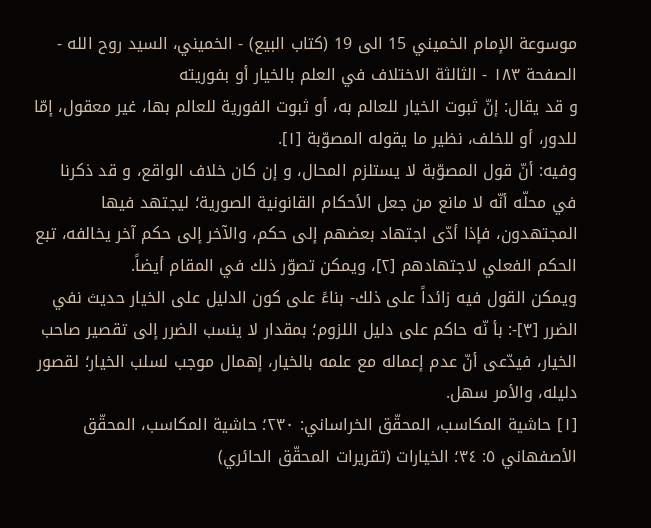موسوعة الإمام الخميني 15 الى 19 (كتاب البيع) - الخميني، السيد روح الله - الصفحة ١٨٣ - الثالثة الاختلاف في العلم بالخيار أو بفوريته
و قد يقال: إنّ ثبوت الخيار للعالم به، أو ثبوت الفورية للعالم بها، غير معقول، إمّا للدور، أو للخلف، نظير ما يقوله المصوّبة [١].
وفيه: أنّ قول المصوّبة لا يستلزم المحال، و إن كان خلاف الواقع، و قد ذكرنا في محلّه أنّه لا مانع من جعل الأحكام القانونية الصورية؛ ليجتهد فيها المجتهدون، فإذا أدّى اجتهاد بعضهم إلى حكم، والآخر إلى حكم آخر يخالفه، تبع الحكم الفعلي لاجتهادهم [٢]، ويمكن تصوّر ذلك في المقام أيضاً.
ويمكن القول فيه زائداً على ذلك- بناءً على كون الدليل على الخيار حديث نفي الضرر [٣]-: بأ نّه حاكم على دليل اللزوم؛ بمقدار لا ينسب الضرر إلى تقصير صاحب الخيار، فيدّعى أنّ عدم إعماله مع علمه بالخيار، إهمال موجب لسلب الخيار؛ لقصور دليله، والأمر سهل.
[١] حاشية المكاسب، المحقّق الخراساني: ٢٣٠؛ حاشية المكاسب، المحقّق الأصفهاني ٥: ٣٤؛ الخيارات (تقريرات المحقّق الحائري)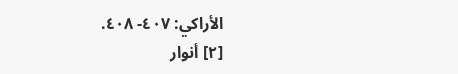الأراكي: ٤٠٧- ٤٠٨.
[٢] أنوار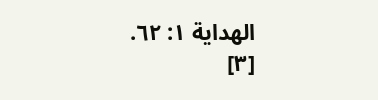الهداية ١: ٦٢.
[٣]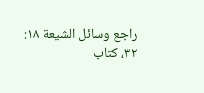راجع وسائل الشيعة ١٨: ٣٢، كتاب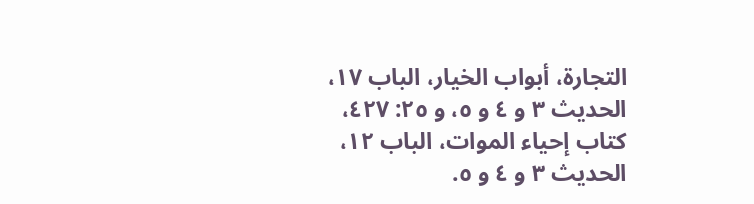التجارة، أبواب الخيار، الباب ١٧، الحديث ٣ و ٤ و ٥، و ٢٥: ٤٢٧، كتاب إحياء الموات، الباب ١٢، الحديث ٣ و ٤ و ٥.